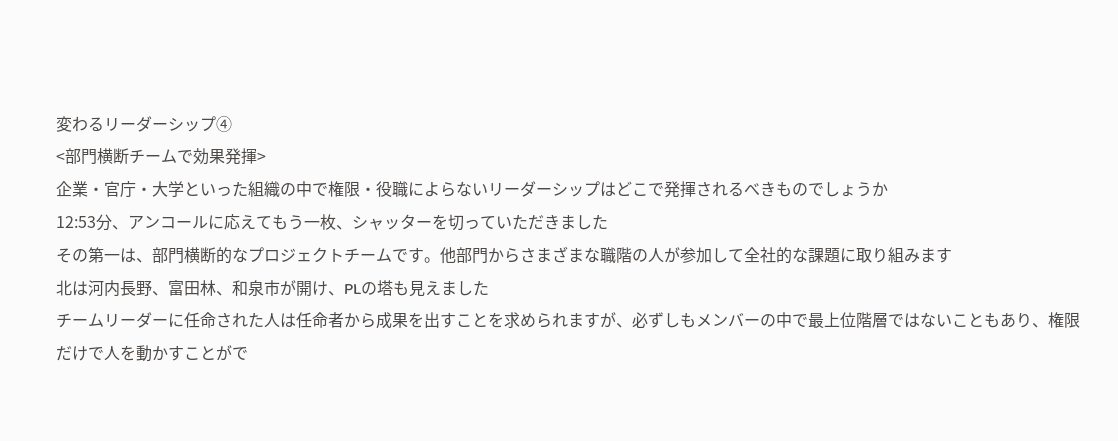変わるリーダーシップ④
<部門横断チームで効果発揮>
企業・官庁・大学といった組織の中で権限・役職によらないリーダーシップはどこで発揮されるべきものでしょうか
12:53分、アンコールに応えてもう一枚、シャッターを切っていただきました
その第一は、部門横断的なプロジェクトチームです。他部門からさまざまな職階の人が参加して全社的な課題に取り組みます
北は河内長野、富田林、和泉市が開け、PLの塔も見えました
チームリーダーに任命された人は任命者から成果を出すことを求められますが、必ずしもメンバーの中で最上位階層ではないこともあり、権限だけで人を動かすことがで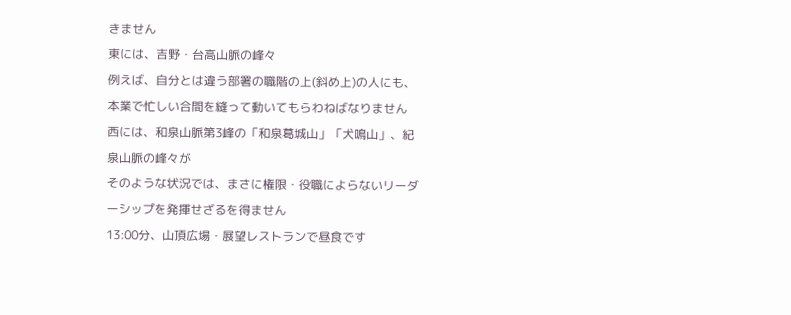きません
東には、吉野・台高山脈の峰々
例えば、自分とは違う部署の職階の上(斜め上)の人にも、本業で忙しい合間を縫って動いてもらわねばなりません
西には、和泉山脈第3峰の「和泉葛城山」「犬鳴山」、紀泉山脈の峰々が
そのような状況では、まさに権限・役職によらないリーダーシップを発揮せざるを得ません
13:00分、山頂広場・展望レストランで昼食です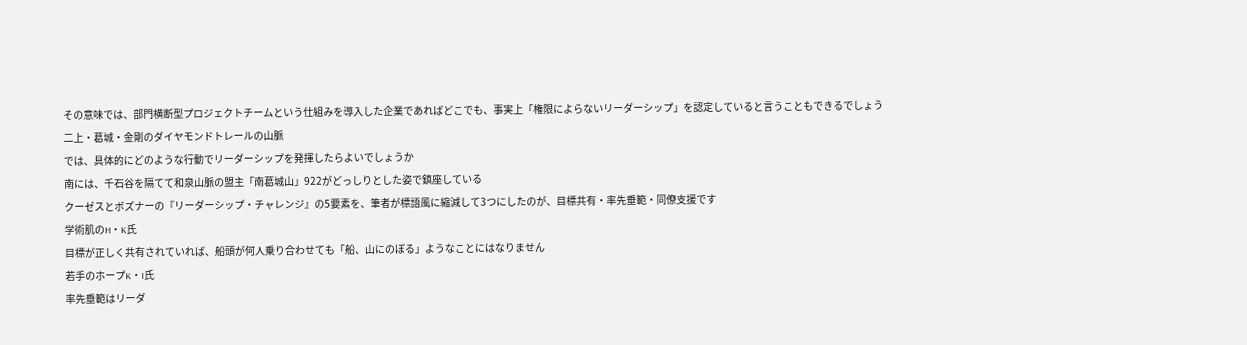その意味では、部門横断型プロジェクトチームという仕組みを導入した企業であればどこでも、事実上「権限によらないリーダーシップ」を認定していると言うこともできるでしょう
二上・葛城・金剛のダイヤモンドトレールの山脈
では、具体的にどのような行動でリーダーシップを発揮したらよいでしょうか
南には、千石谷を隔てて和泉山脈の盟主「南葛城山」922がどっしりとした姿で鎮座している
クーゼスとボズナーの『リーダーシップ・チャレンジ』の5要素を、筆者が標語風に縮減して3つにしたのが、目標共有・率先垂範・同僚支援です
学術肌のH・K氏
目標が正しく共有されていれば、船頭が何人乗り合わせても「船、山にのぼる」ようなことにはなりません
若手のホープK・I氏
率先垂範はリーダ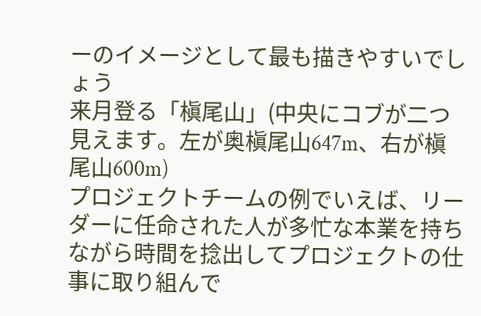ーのイメージとして最も描きやすいでしょう
来月登る「槇尾山」(中央にコブが二つ見えます。左が奥槇尾山647m、右が槇尾山600m)
プロジェクトチームの例でいえば、リーダーに任命された人が多忙な本業を持ちながら時間を捻出してプロジェクトの仕事に取り組んで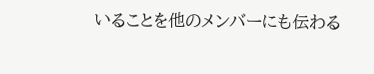いることを他のメンバーにも伝わる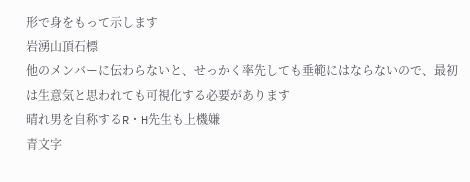形で身をもって示します
岩湧山頂石標
他のメンバーに伝わらないと、せっかく率先しても垂範にはならないので、最初は生意気と思われても可視化する必要があります
晴れ男を自称するR・H先生も上機嫌
青文字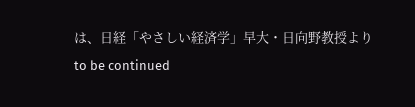は、日経「やさしい経済学」早大・日向野教授より
to be continued